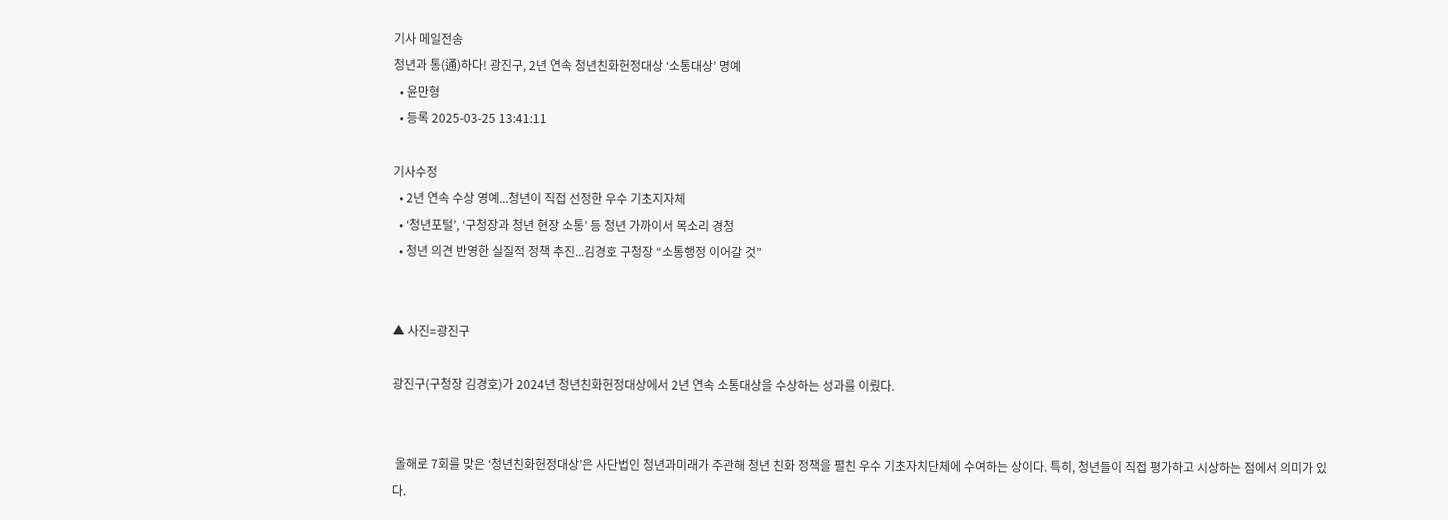기사 메일전송
청년과 통(通)하다! 광진구, 2년 연속 청년친화헌정대상 ‘소통대상’ 명예
  • 윤만형
  • 등록 2025-03-25 13:41:11

기사수정
  • 2년 연속 수상 영예...청년이 직접 선정한 우수 기초지자체
  • ‘청년포털’, ‘구청장과 청년 현장 소통’ 등 청년 가까이서 목소리 경청
  • 청년 의견 반영한 실질적 정책 추진...김경호 구청장 “소통행정 이어갈 것”


▲ 사진=광진구

광진구(구청장 김경호)가 2024년 청년친화헌정대상에서 2년 연속 소통대상을 수상하는 성과를 이뤘다.


 올해로 7회를 맞은 ‘청년친화헌정대상’은 사단법인 청년과미래가 주관해 청년 친화 정책을 펼친 우수 기초자치단체에 수여하는 상이다. 특히, 청년들이 직접 평가하고 시상하는 점에서 의미가 있다.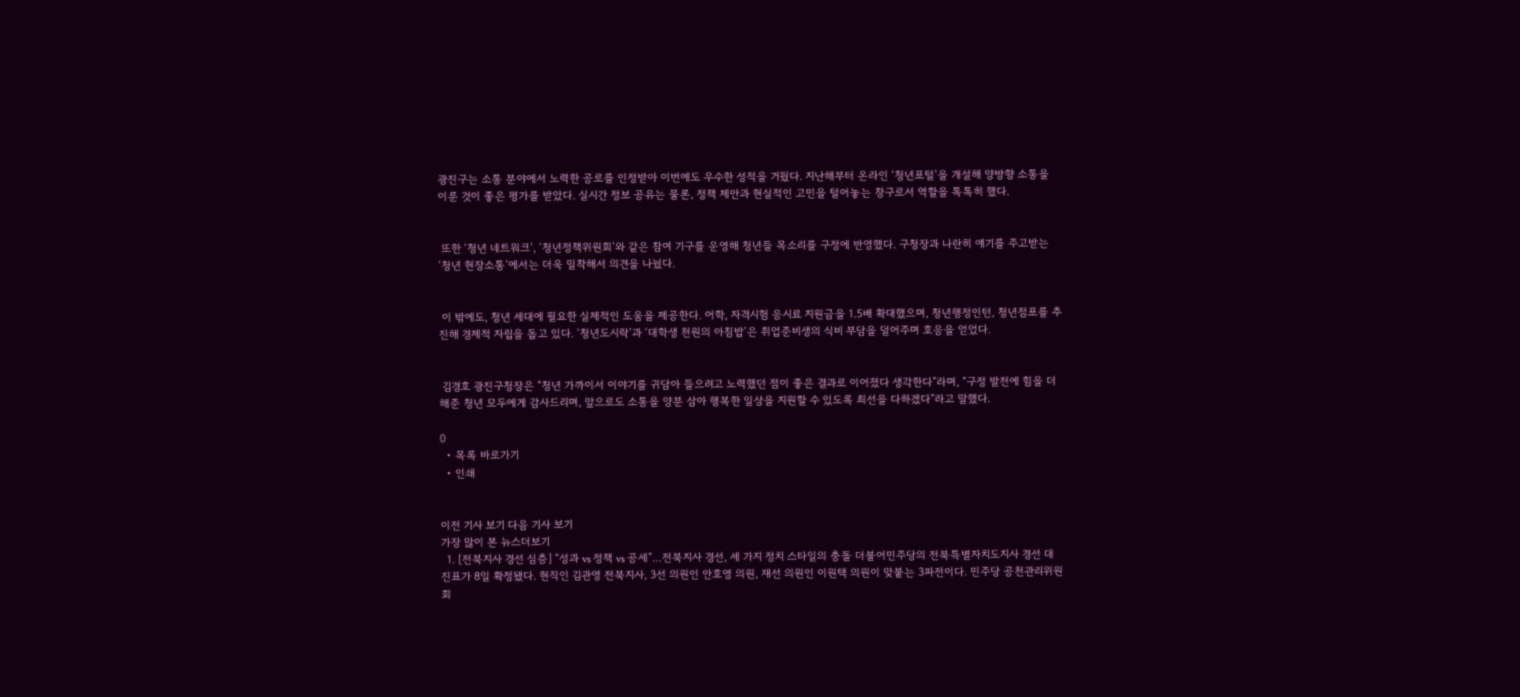광진구는 소통 분야에서 노력한 공로를 인정받아 이번에도 우수한 성적을 거뒀다. 지난해부터 온라인 ‘청년포털’을 개설해 양방향 소통을 이룬 것이 좋은 평가를 받았다. 실시간 정보 공유는 물론, 정책 제안과 현실적인 고민을 털어놓는 창구로서 역할을 톡톡히 했다.


 또한 ‘청년 네트워크’, ‘청년정책위원회’와 같은 참여 기구를 운영해 청년들 목소리를 구정에 반영했다. 구청장과 나란히 얘기를 주고받는 ‘청년 현장소통’에서는 더욱 밀착해서 의견을 나눴다.


 이 밖에도, 청년 세대에 필요한 실제적인 도움을 제공한다. 어학, 자격시험 응시료 지원금을 1.5배 확대했으며, 청년행정인턴, 청년점포를 추진해 경제적 자립을 돕고 있다. ‘청년도시락’과 ‘대학생 천원의 아침밥’은 취업준비생의 식비 부담을 덜어주며 호응을 얻었다.


 김경호 광진구청장은 “청년 가까이서 이야기를 귀담아 들으려고 노력했던 점이 좋은 결과로 이어졌다 생각한다”라며, “구정 발전에 힘을 더해준 청년 모두에게 감사드리며, 앞으로도 소통을 양분 삼아 행복한 일상을 지원할 수 있도록 최선을 다하겠다”라고 말했다.

0
  • 목록 바로가기
  • 인쇄


이전 기사 보기 다음 기사 보기
가장 많이 본 뉴스더보기
  1. [전북지사 경선 심층] “성과 vs 정책 vs 공세”…전북지사 경선, 세 가지 정치 스타일의 충돌 더불어민주당의 전북특별자치도지사 경선 대진표가 8일 확정됐다. 현직인 김관영 전북지사, 3선 의원인 안호영 의원, 재선 의원인 이원택 의원이 맞붙는 3파전이다. 민주당 공천관리위원회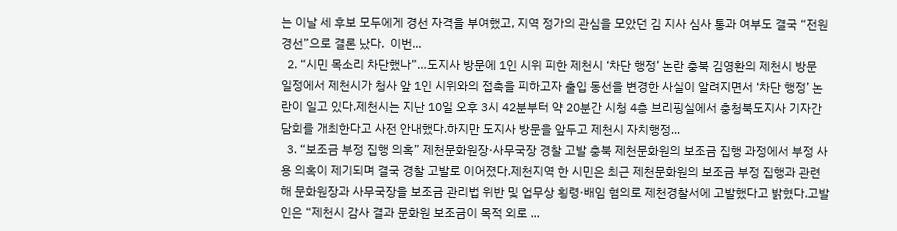는 이날 세 후보 모두에게 경선 자격을 부여했고, 지역 정가의 관심을 모았던 김 지사 심사 통과 여부도 결국 “전원 경선”으로 결론 났다.  이번...
  2. “시민 목소리 차단했나”…도지사 방문에 1인 시위 피한 제천시 ‘차단 행정’ 논란 충북 김영환의 제천시 방문 일정에서 제천시가 청사 앞 1인 시위와의 접촉을 피하고자 출입 동선을 변경한 사실이 알려지면서 ‘차단 행정’ 논란이 일고 있다.제천시는 지난 10일 오후 3시 42분부터 약 20분간 시청 4층 브리핑실에서 충청북도지사 기자간담회를 개최한다고 사전 안내했다.하지만 도지사 방문을 앞두고 제천시 자치행정...
  3. “보조금 부정 집행 의혹” 제천문화원장·사무국장 경찰 고발 충북 제천문화원의 보조금 집행 과정에서 부정 사용 의혹이 제기되며 결국 경찰 고발로 이어졌다.제천지역 한 시민은 최근 제천문화원의 보조금 부정 집행과 관련해 문화원장과 사무국장을 보조금 관리법 위반 및 업무상 횡령·배임 혐의로 제천경찰서에 고발했다고 밝혔다.고발인은 “제천시 감사 결과 문화원 보조금이 목적 외로 ...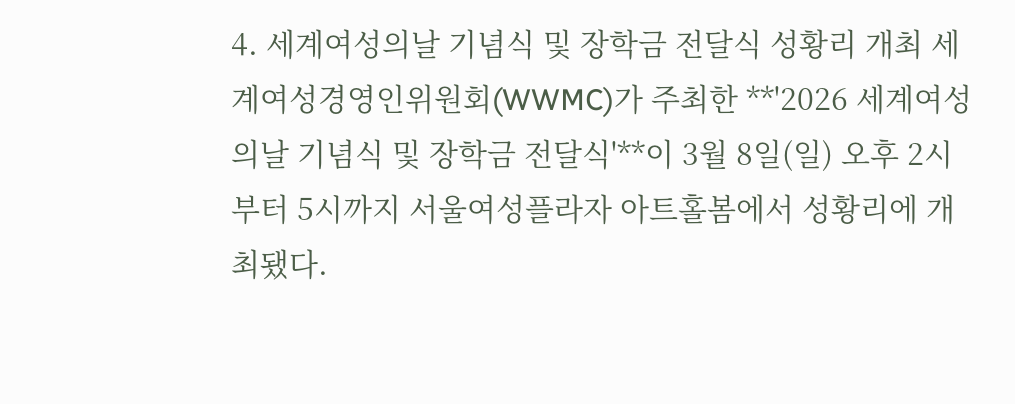4. 세계여성의날 기념식 및 장학금 전달식 성황리 개최 세계여성경영인위원회(WWMC)가 주최한 **'2026 세계여성의날 기념식 및 장학금 전달식'**이 3월 8일(일) 오후 2시부터 5시까지 서울여성플라자 아트홀봄에서 성황리에 개최됐다.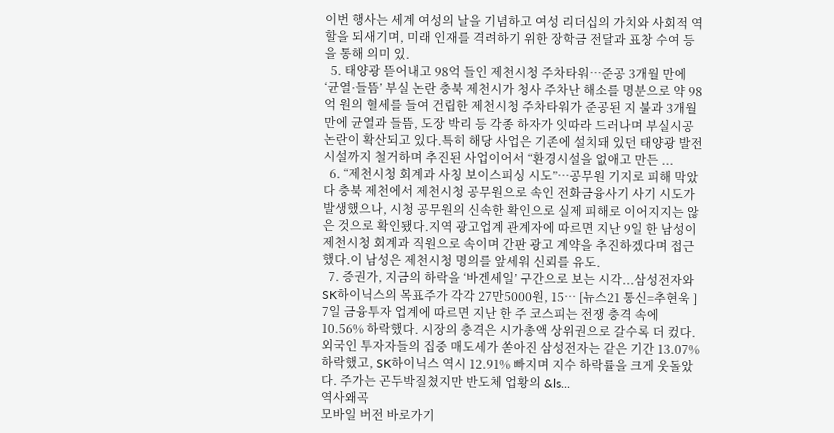이번 행사는 세계 여성의 날을 기념하고 여성 리더십의 가치와 사회적 역할을 되새기며, 미래 인재를 격려하기 위한 장학금 전달과 표창 수여 등을 통해 의미 있.
  5. 태양광 뜯어내고 98억 들인 제천시청 주차타워…준공 3개월 만에 ‘균열·들뜸’ 부실 논란 충북 제천시가 청사 주차난 해소를 명분으로 약 98억 원의 혈세를 들여 건립한 제천시청 주차타워가 준공된 지 불과 3개월 만에 균열과 들뜸, 도장 박리 등 각종 하자가 잇따라 드러나며 부실시공 논란이 확산되고 있다.특히 해당 사업은 기존에 설치돼 있던 태양광 발전 시설까지 철거하며 추진된 사업이어서 “환경시설을 없애고 만든 ...
  6. “제천시청 회계과 사칭 보이스피싱 시도”…공무원 기지로 피해 막았다 충북 제천에서 제천시청 공무원으로 속인 전화금융사기 사기 시도가 발생했으나, 시청 공무원의 신속한 확인으로 실제 피해로 이어지지는 않은 것으로 확인됐다.지역 광고업계 관계자에 따르면 지난 9일 한 남성이 제천시청 회계과 직원으로 속이며 간판 광고 계약을 추진하겠다며 접근했다.이 남성은 제천시청 명의를 앞세워 신뢰를 유도.
  7. 증권가, 지금의 하락을 ‘바겐세일’ 구간으로 보는 시각...삼성전자와 SK하이닉스의 목표주가 각각 27만5000원, 15… [뉴스21 통신=추현욱 ] 7일 금융투자 업계에 따르면 지난 한 주 코스피는 전쟁 충격 속에 10.56% 하락했다. 시장의 충격은 시가총액 상위권으로 갈수록 더 컸다. 외국인 투자자들의 집중 매도세가 쏟아진 삼성전자는 같은 기간 13.07% 하락했고, SK하이닉스 역시 12.91% 빠지며 지수 하락률을 크게 웃돌았다. 주가는 곤두박질쳤지만 반도체 업황의 &ls...
역사왜곡
모바일 버전 바로가기